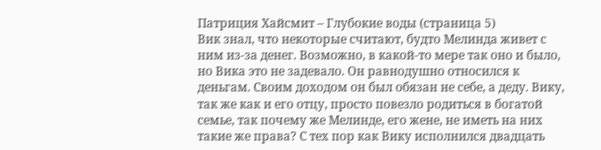Патриция Хайсмит – Глубокие воды (страница 5)
Вик знал, что некоторые считают, будто Мелинда живет с ним из-за денег. Возможно, в какой-то мере так оно и было, но Вика это не задевало. Он равнодушно относился к деньгам. Своим доходом он был обязан не себе, а деду. Вику, так же как и его отцу, просто повезло родиться в богатой семье, так почему же Мелинде, его жене, не иметь на них такие же права? С тех пор как Вику исполнился двадцать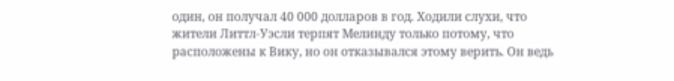один, он получал 40 000 долларов в год. Ходили слухи, что жители Литтл-Уэсли терпят Мелинду только потому, что расположены к Вику, но он отказывался этому верить. Он ведь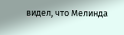видел, что Мелинда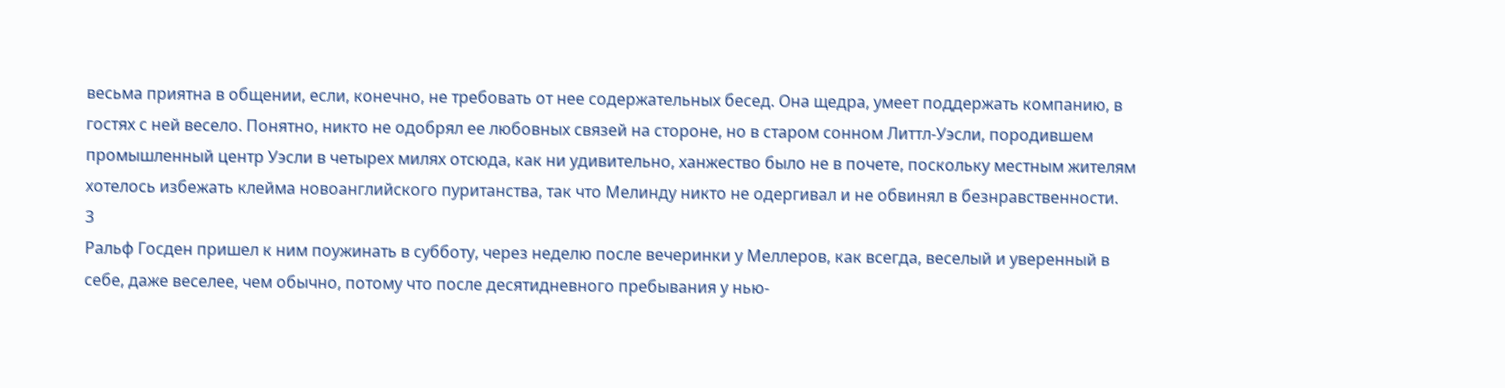весьма приятна в общении, если, конечно, не требовать от нее содержательных бесед. Она щедра, умеет поддержать компанию, в гостях с ней весело. Понятно, никто не одобрял ее любовных связей на стороне, но в старом сонном Литтл-Уэсли, породившем промышленный центр Уэсли в четырех милях отсюда, как ни удивительно, ханжество было не в почете, поскольку местным жителям хотелось избежать клейма новоанглийского пуританства, так что Мелинду никто не одергивал и не обвинял в безнравственности.
3
Ральф Госден пришел к ним поужинать в субботу, через неделю после вечеринки у Меллеров, как всегда, веселый и уверенный в себе, даже веселее, чем обычно, потому что после десятидневного пребывания у нью-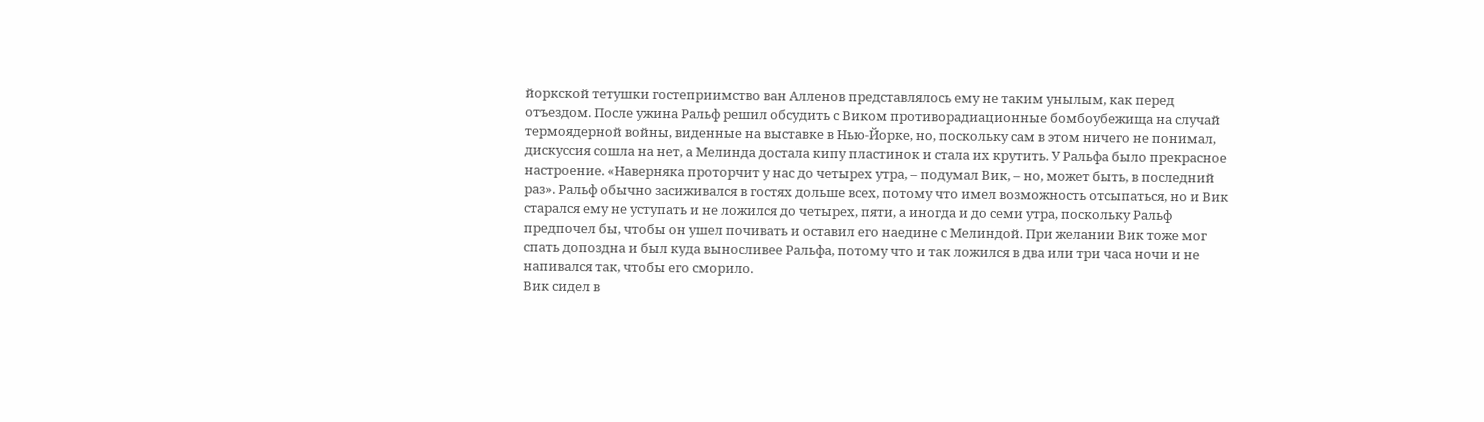йоркской тетушки гостеприимство ван Алленов представлялось ему не таким унылым, как перед отъездом. После ужина Ральф решил обсудить с Виком противорадиационные бомбоубежища на случай термоядерной войны, виденные на выставке в Нью-Йорке, но, поскольку сам в этом ничего не понимал, дискуссия сошла на нет, а Мелинда достала кипу пластинок и стала их крутить. У Ральфа было прекрасное настроение. «Наверняка проторчит у нас до четырех утра, – подумал Вик, – но, может быть, в последний раз». Ральф обычно засиживался в гостях дольше всех, потому что имел возможность отсыпаться, но и Вик старался ему не уступать и не ложился до четырех, пяти, а иногда и до семи утра, поскольку Ральф предпочел бы, чтобы он ушел почивать и оставил его наедине с Мелиндой. При желании Вик тоже мог спать допоздна и был куда выносливее Ральфа, потому что и так ложился в два или три часа ночи и не напивался так, чтобы его сморило.
Вик сидел в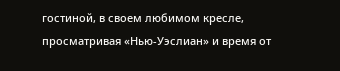гостиной, в своем любимом кресле, просматривая «Нью-Уэслиан» и время от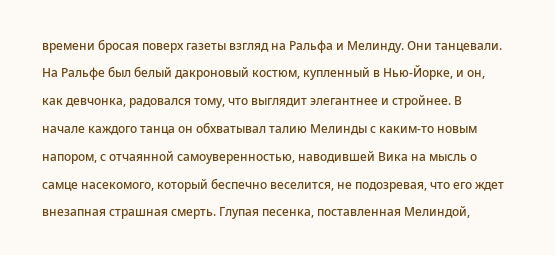времени бросая поверх газеты взгляд на Ральфа и Мелинду. Они танцевали. На Ральфе был белый дакроновый костюм, купленный в Нью-Йорке, и он, как девчонка, радовался тому, что выглядит элегантнее и стройнее. В начале каждого танца он обхватывал талию Мелинды с каким-то новым напором, с отчаянной самоуверенностью, наводившей Вика на мысль о самце насекомого, который беспечно веселится, не подозревая, что его ждет внезапная страшная смерть. Глупая песенка, поставленная Мелиндой,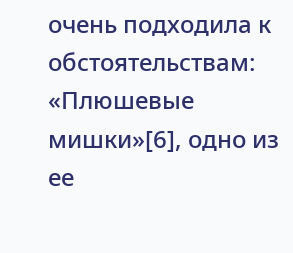очень подходила к обстоятельствам: «Плюшевые мишки»[6], одно из ее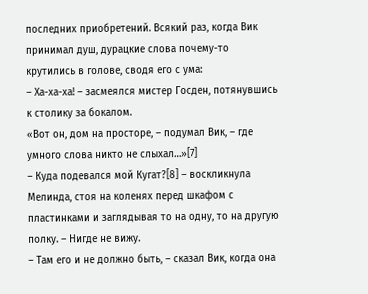последних приобретений. Всякий раз, когда Вик принимал душ, дурацкие слова почему-то крутились в голове, сводя его с ума:
– Ха-ха-ха! – засмеялся мистер Госден, потянувшись к столику за бокалом.
«Вот он, дом на просторе, – подумал Вик, – где умного слова никто не слыхал…»[7]
– Куда подевался мой Кугат?[8] – воскликнула Мелинда, стоя на коленях перед шкафом с пластинками и заглядывая то на одну, то на другую полку. – Нигде не вижу.
– Там его и не должно быть, – сказал Вик, когда она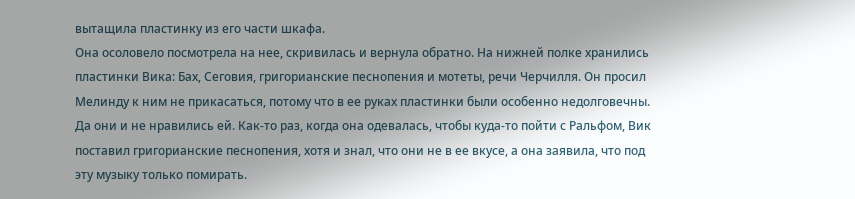вытащила пластинку из его части шкафа.
Она осоловело посмотрела на нее, скривилась и вернула обратно. На нижней полке хранились пластинки Вика: Бах, Сеговия, григорианские песнопения и мотеты, речи Черчилля. Он просил Мелинду к ним не прикасаться, потому что в ее руках пластинки были особенно недолговечны. Да они и не нравились ей. Как-то раз, когда она одевалась, чтобы куда-то пойти с Ральфом, Вик поставил григорианские песнопения, хотя и знал, что они не в ее вкусе, а она заявила, что под эту музыку только помирать.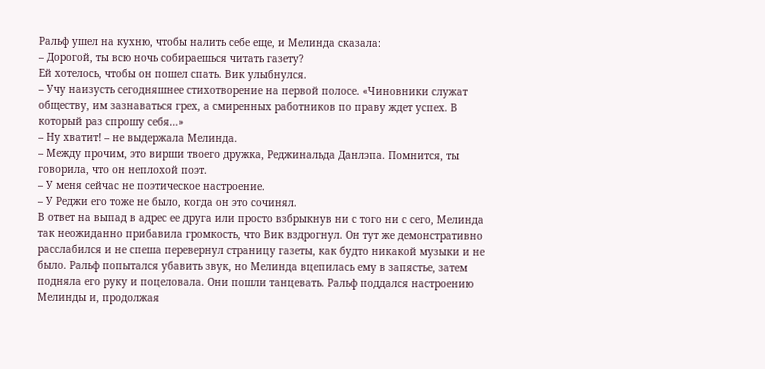Ральф ушел на кухню, чтобы налить себе еще, и Мелинда сказала:
– Дорогой, ты всю ночь собираешься читать газету?
Ей хотелось, чтобы он пошел спать. Вик улыбнулся.
– Учу наизусть сегодняшнее стихотворение на первой полосе. «Чиновники служат обществу, им зазнаваться грех, а смиренных работников по праву ждет успех. В который раз спрошу себя…»
– Ну хватит! – не выдержала Мелинда.
– Между прочим, это вирши твоего дружка, Реджинальда Данлэпа. Помнится, ты говорила, что он неплохой поэт.
– У меня сейчас не поэтическое настроение.
– У Реджи его тоже не было, когда он это сочинял.
В ответ на выпад в адрес ее друга или просто взбрыкнув ни с того ни с сего, Мелинда так неожиданно прибавила громкость, что Вик вздрогнул. Он тут же демонстративно расслабился и не спеша перевернул страницу газеты, как будто никакой музыки и не было. Ральф попытался убавить звук, но Мелинда вцепилась ему в запястье, затем подняла его руку и поцеловала. Они пошли танцевать. Ральф поддался настроению Мелинды и, продолжая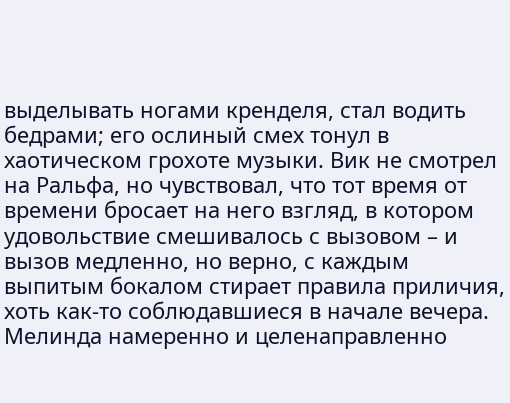выделывать ногами кренделя, стал водить бедрами; его ослиный смех тонул в хаотическом грохоте музыки. Вик не смотрел на Ральфа, но чувствовал, что тот время от времени бросает на него взгляд, в котором удовольствие смешивалось с вызовом – и вызов медленно, но верно, с каждым выпитым бокалом стирает правила приличия, хоть как-то соблюдавшиеся в начале вечера. Мелинда намеренно и целенаправленно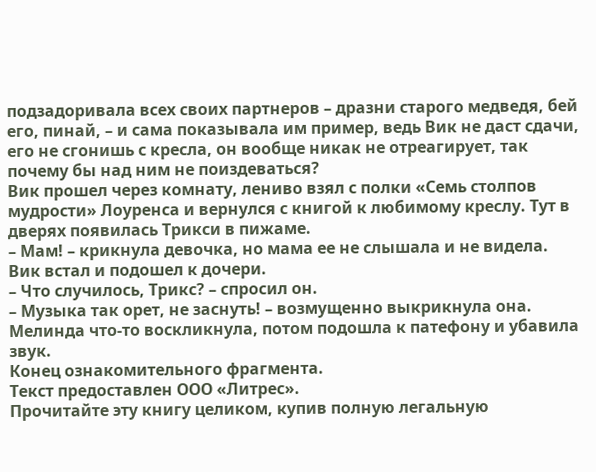подзадоривала всех своих партнеров – дразни старого медведя, бей его, пинай, – и сама показывала им пример, ведь Вик не даст сдачи, его не сгонишь с кресла, он вообще никак не отреагирует, так почему бы над ним не поиздеваться?
Вик прошел через комнату, лениво взял с полки «Семь столпов мудрости» Лоуренса и вернулся с книгой к любимому креслу. Тут в дверях появилась Трикси в пижаме.
– Мам! – крикнула девочка, но мама ее не слышала и не видела.
Вик встал и подошел к дочери.
– Что случилось, Трикс? – спросил он.
– Музыка так орет, не заснуть! – возмущенно выкрикнула она.
Мелинда что-то воскликнула, потом подошла к патефону и убавила звук.
Конец ознакомительного фрагмента.
Текст предоставлен ООО «Литрес».
Прочитайте эту книгу целиком, купив полную легальную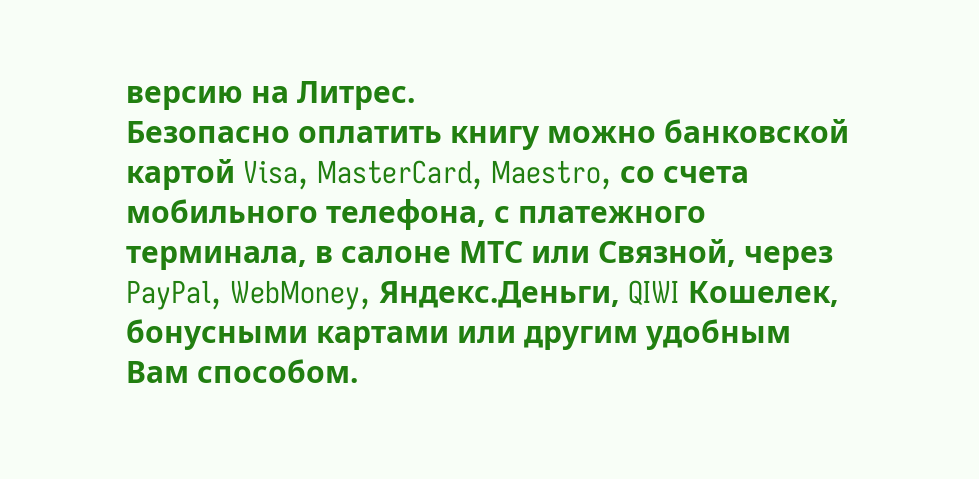версию на Литрес.
Безопасно оплатить книгу можно банковской картой Visa, MasterCard, Maestro, со счета мобильного телефона, с платежного терминала, в салоне МТС или Связной, через PayPal, WebMoney, Яндекс.Деньги, QIWI Кошелек, бонусными картами или другим удобным Вам способом.